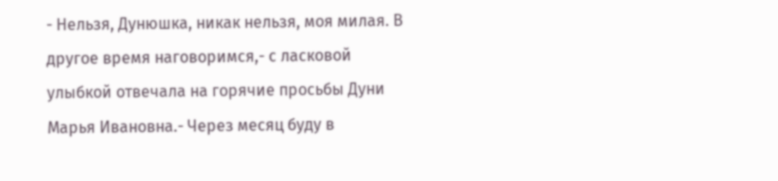- Нельзя, Дунюшка, никак нельзя, моя милая. В другое время наговоримся,- с ласковой улыбкой отвечала на горячие просьбы Дуни Марья Ивановна.- Через месяц буду в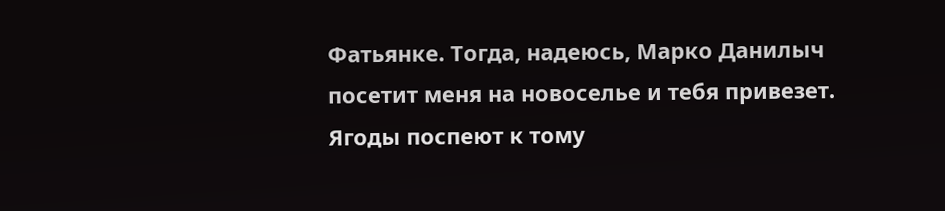Фатьянке. Тогда, надеюсь, Марко Данилыч посетит меня на новоселье и тебя привезет. Ягоды поспеют к тому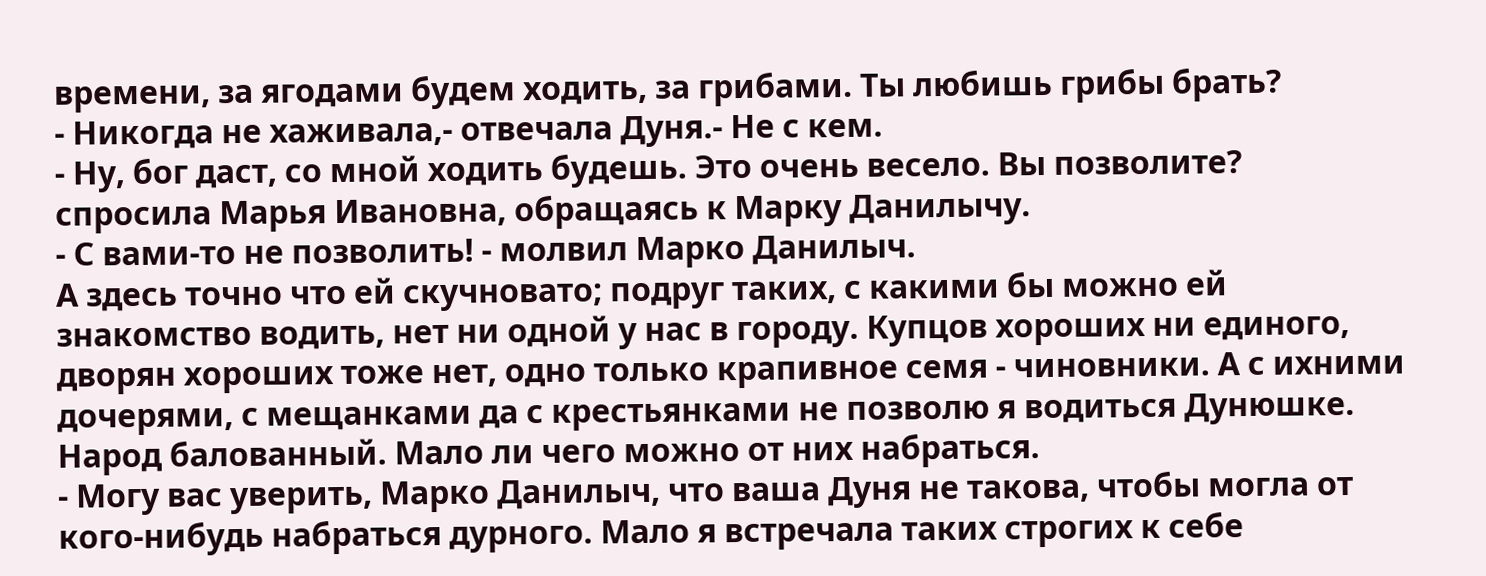времени, за ягодами будем ходить, за грибами. Ты любишь грибы брать?
- Никогда не хаживала,- отвечала Дуня.- Не с кем.
- Ну, бог даст, со мной ходить будешь. Это очень весело. Вы позволите? спросила Марья Ивановна, обращаясь к Марку Данилычу.
- С вами-то не позволить! - молвил Марко Данилыч.
А здесь точно что ей скучновато; подруг таких, с какими бы можно ей знакомство водить, нет ни одной у нас в городу. Купцов хороших ни единого, дворян хороших тоже нет, одно только крапивное семя - чиновники. А с ихними дочерями, с мещанками да с крестьянками не позволю я водиться Дунюшке. Народ балованный. Мало ли чего можно от них набраться.
- Могу вас уверить, Марко Данилыч, что ваша Дуня не такова, чтобы могла от кого-нибудь набраться дурного. Мало я встречала таких строгих к себе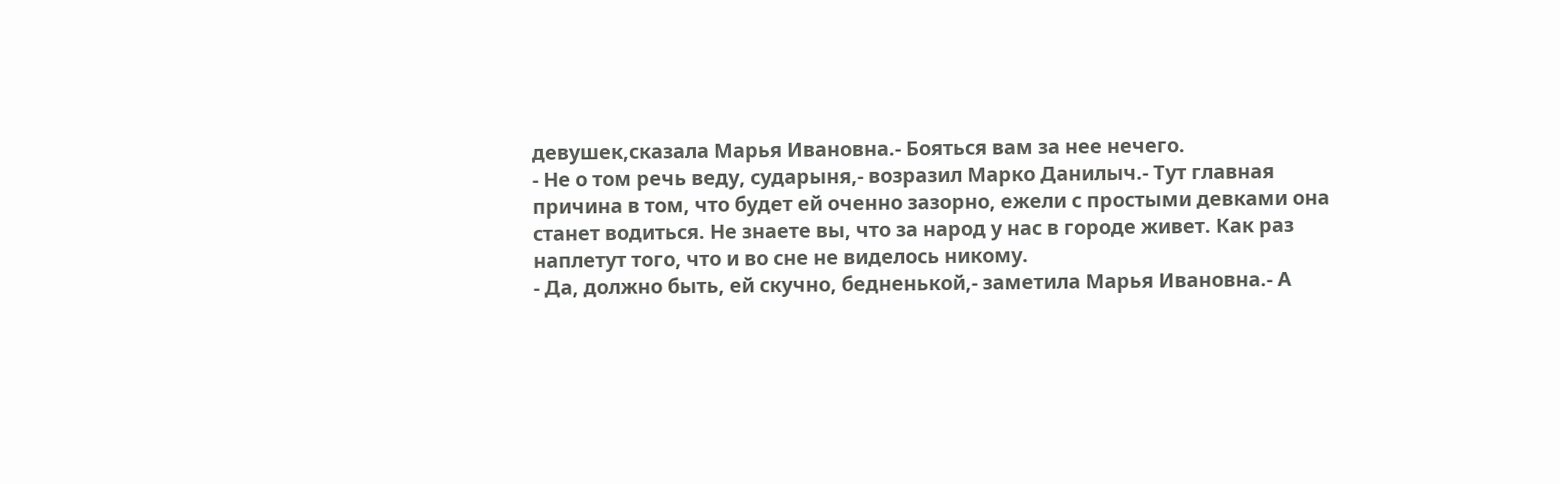девушек,сказала Марья Ивановна.- Бояться вам за нее нечего.
- Не о том речь веду, сударыня,- возразил Марко Данилыч.- Тут главная причина в том, что будет ей оченно зазорно, ежели с простыми девками она станет водиться. Не знаете вы, что за народ у нас в городе живет. Как раз наплетут того, что и во сне не виделось никому.
- Да, должно быть, ей скучно, бедненькой,- заметила Марья Ивановна.- А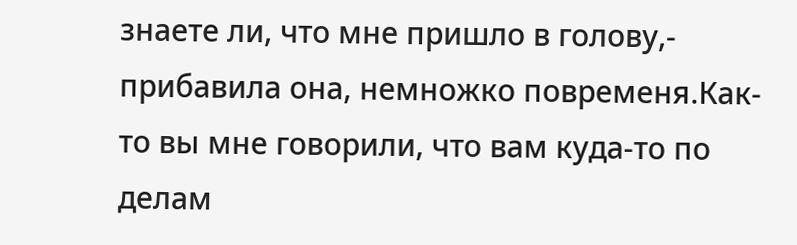знаете ли, что мне пришло в голову,- прибавила она, немножко повременя.Как-то вы мне говорили, что вам куда-то по делам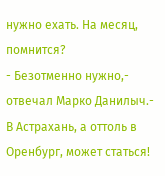нужно ехать. На месяц, помнится?
- Безотменно нужно,- отвечал Марко Данилыч.- В Астрахань, а оттоль в Оренбург, может статься!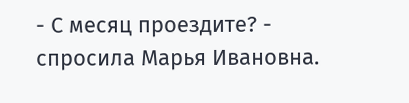- С месяц проездите? - спросила Марья Ивановна.